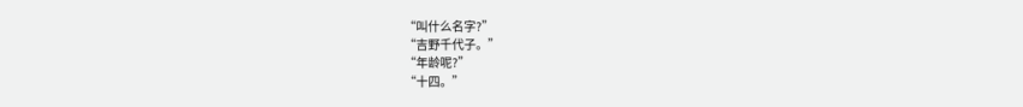“叫什么名字?”
“吉野千代子。”
“年龄呢?”
“十四。”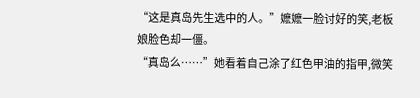“这是真岛先生选中的人。”嬷嬷一脸讨好的笑,老板娘脸色却一僵。
“真岛么……”她看着自己涂了红色甲油的指甲,微笑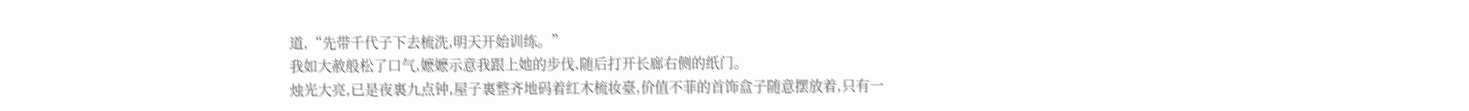道,“先带千代子下去梳洗,明天开始训练。”
我如大赦般松了口气,嬷嬷示意我跟上她的步伐,随后打开长廊右侧的纸门。
烛光大亮,已是夜裏九点钟,屋子裏整齐地码着红木梳妆臺,价值不菲的首饰盒子随意摆放着,只有一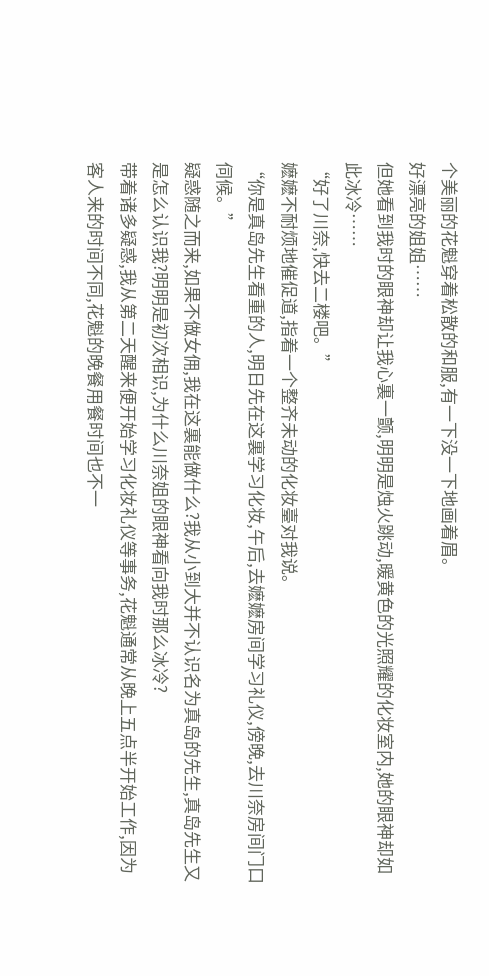个美丽的花魁穿着松散的和服,有一下没一下地画着眉。
好漂亮的姐姐……
但她看到我时的眼神却让我心裏一颤,明明是烛火跳动,暖黄色的光照耀的化妆室内,她的眼神却如此冰冷……
“好了川奈,快去二楼吧。”
嬷嬷不耐烦地催促道,指着一个整齐未动的化妆臺对我说。
“你是真岛先生看重的人,明日先在这裏学习化妆,午后,去嬷嬷房间学习礼仪,傍晚,去川奈房间门口伺候。”
疑惑随之而来,如果不做女佣,我在这裏能做什么?我从小到大并不认识名为真岛的先生,真岛先生又是怎么认识我?明明是初次相识,为什么川奈姐的眼神看向我时那么冰冷?
带着诸多疑惑,我从第二天醒来便开始学习化妆礼仪等事务,花魁通常从晚上五点半开始工作,因为客人来的时间不同,花魁的晚餐用餐时间也不一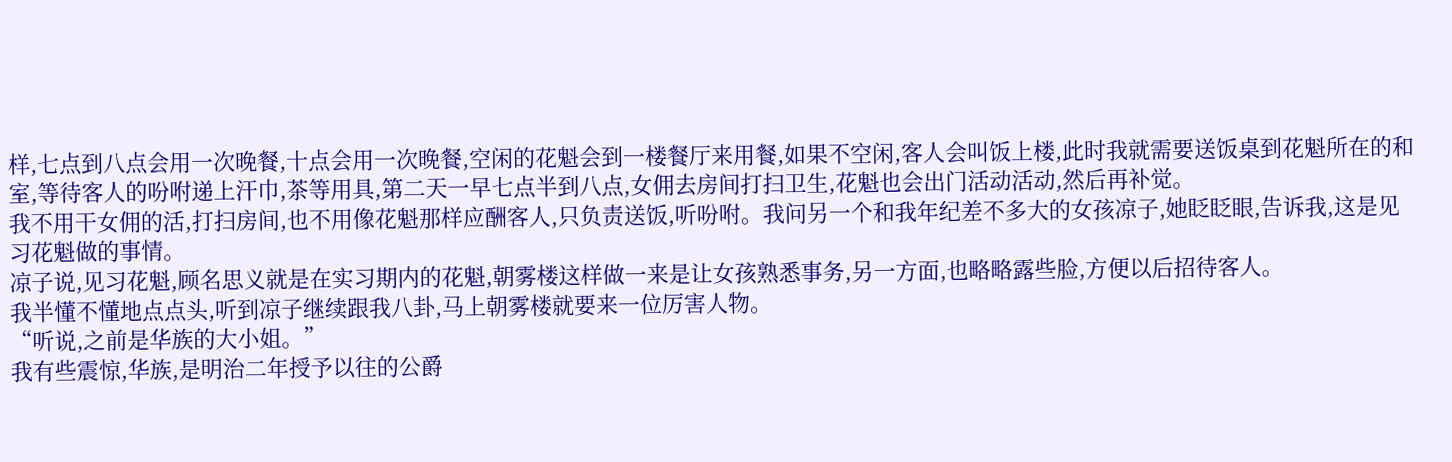样,七点到八点会用一次晚餐,十点会用一次晚餐,空闲的花魁会到一楼餐厅来用餐,如果不空闲,客人会叫饭上楼,此时我就需要送饭桌到花魁所在的和室,等待客人的吩咐递上汗巾,茶等用具,第二天一早七点半到八点,女佣去房间打扫卫生,花魁也会出门活动活动,然后再补觉。
我不用干女佣的活,打扫房间,也不用像花魁那样应酬客人,只负责送饭,听吩咐。我问另一个和我年纪差不多大的女孩凉子,她眨眨眼,告诉我,这是见习花魁做的事情。
凉子说,见习花魁,顾名思义就是在实习期内的花魁,朝雾楼这样做一来是让女孩熟悉事务,另一方面,也略略露些脸,方便以后招待客人。
我半懂不懂地点点头,听到凉子继续跟我八卦,马上朝雾楼就要来一位厉害人物。
“听说,之前是华族的大小姐。”
我有些震惊,华族,是明治二年授予以往的公爵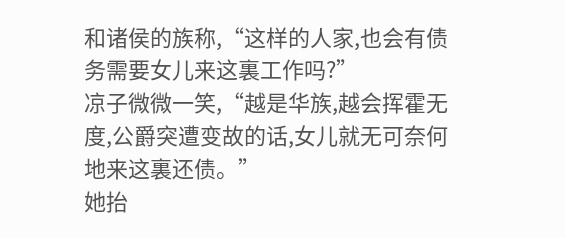和诸侯的族称,“这样的人家,也会有债务需要女儿来这裏工作吗?”
凉子微微一笑,“越是华族,越会挥霍无度,公爵突遭变故的话,女儿就无可奈何地来这裏还债。”
她抬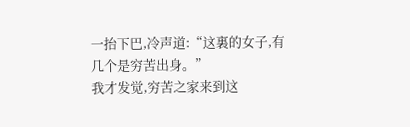一抬下巴,冷声道:“这裏的女子,有几个是穷苦出身。”
我才发觉,穷苦之家来到这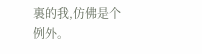裏的我,仿佛是个例外。